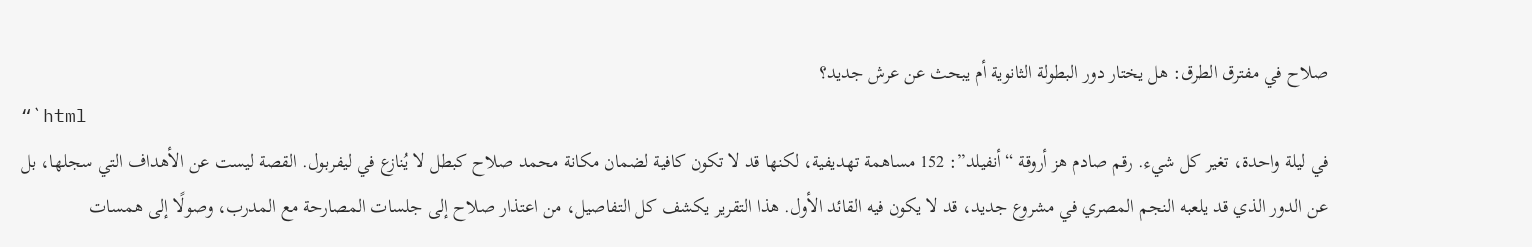صلاح في مفترق الطرق: هل يختار دور البطولة الثانوية أم يبحث عن عرش جديد؟
“`html
في ليلة واحدة، تغير كل شيء. رقم صادم هز أروقة “أنفيلد”: 152 مساهمة تهديفية، لكنها قد لا تكون كافية لضمان مكانة محمد صلاح كبطل لا يُنازع في ليفربول. القصة ليست عن الأهداف التي سجلها، بل عن الدور الذي قد يلعبه النجم المصري في مشروع جديد، قد لا يكون فيه القائد الأول. هذا التقرير يكشف كل التفاصيل، من اعتذار صلاح إلى جلسات المصارحة مع المدرب، وصولًا إلى همسات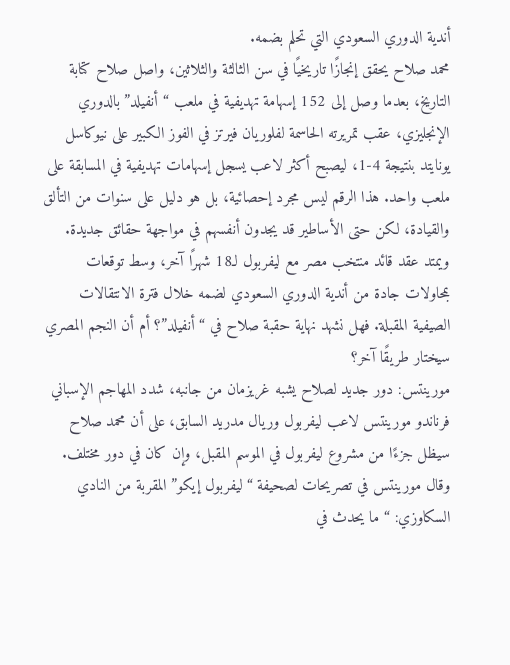أندية الدوري السعودي التي تحلم بضمه.
محمد صلاح يحقق إنجازًا تاريخيًا في سن الثالثة والثلاثين، واصل صلاح كتابة التاريخ، بعدما وصل إلى 152 إسهامة تهديفية في ملعب “أنفيلد” بالدوري الإنجليزي، عقب تمريرته الحاسمة لفلوريان فيرتز في الفوز الكبير على نيوكاسل يونايتد بنتيجة 4-1، ليصبح أكثر لاعب يسجل إسهامات تهديفية في المسابقة على ملعب واحد. هذا الرقم ليس مجرد إحصائية، بل هو دليل على سنوات من التألق والقيادة، لكن حتى الأساطير قد يجدون أنفسهم في مواجهة حقائق جديدة.
ويمتد عقد قائد منتخب مصر مع ليفربول لـ18 شهرًا آخر، وسط توقعات بمحاولات جادة من أندية الدوري السعودي لضمه خلال فترة الانتقالات الصيفية المقبلة. فهل نشهد نهاية حقبة صلاح في “أنفيلد”؟ أم أن النجم المصري سيختار طريقًا آخر؟
مورينتس: دور جديد لصلاح يشبه غريزمان من جانبه، شدد المهاجم الإسباني فرناندو مورينتس لاعب ليفربول وريال مدريد السابق، على أن محمد صلاح سيظل جزءًا من مشروع ليفربول في الموسم المقبل، وإن كان في دور مختلف. وقال مورينتس في تصريحات لصحيفة “ليفربول إيكو” المقربة من النادي السكاوزي: “ما يحدث في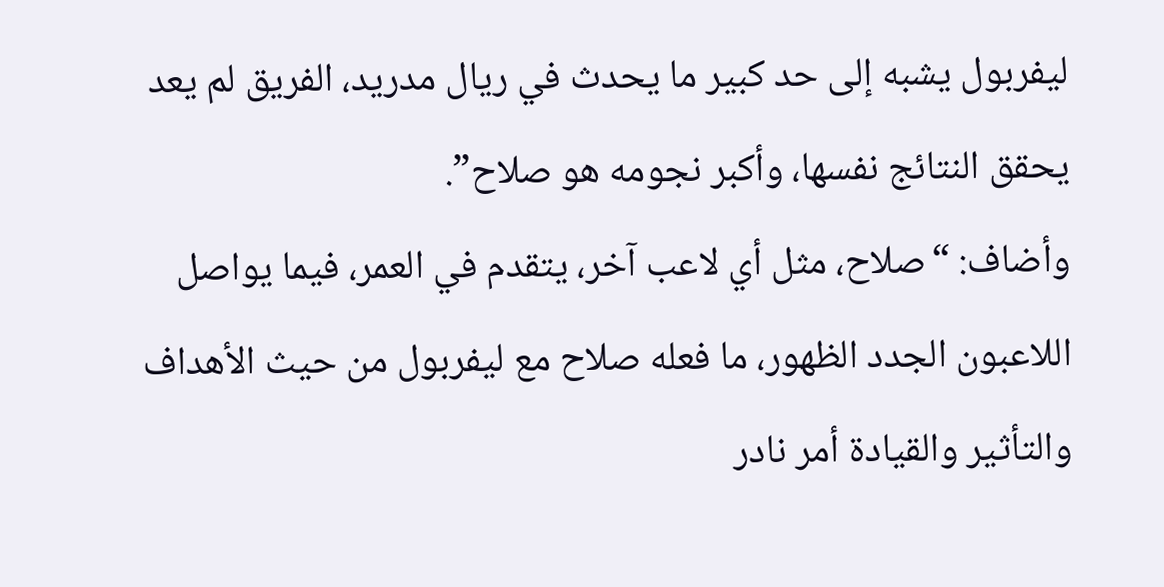ليفربول يشبه إلى حد كبير ما يحدث في ريال مدريد، الفريق لم يعد يحقق النتائج نفسها، وأكبر نجومه هو صلاح”.
وأضاف: “صلاح، مثل أي لاعب آخر، يتقدم في العمر، فيما يواصل اللاعبون الجدد الظهور، ما فعله صلاح مع ليفربول من حيث الأهداف والتأثير والقيادة أمر نادر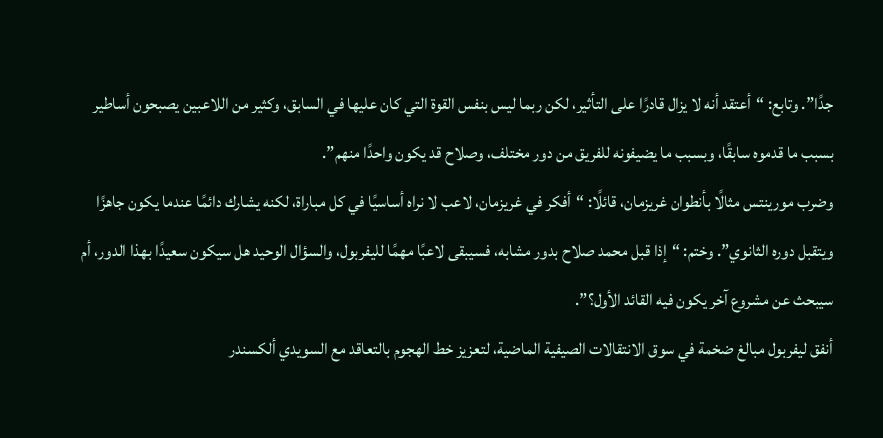جدًا”. وتابع: “أعتقد أنه لا يزال قادرًا على التأثير، لكن ربما ليس بنفس القوة التي كان عليها في السابق، وكثير من اللاعبين يصبحون أساطير بسبب ما قدموه سابقًا، وبسبب ما يضيفونه للفريق من دور مختلف، وصلاح قد يكون واحدًا منهم”.
وضرب مورينتس مثالًا بأنطوان غريزمان، قائلًا: “أفكر في غريزمان، لاعب لا نراه أساسيًا في كل مباراة، لكنه يشارك دائمًا عندما يكون جاهزًا ويتقبل دوره الثانوي”. وختم: “إذا قبل محمد صلاح بدور مشابه، فسيبقى لاعبًا مهمًا لليفربول، والسؤال الوحيد هل سيكون سعيدًا بهذا الدور، أم سيبحث عن مشروع آخر يكون فيه القائد الأول؟”.
أنفق ليفربول مبالغ ضخمة في سوق الانتقالات الصيفية الماضية، لتعزيز خط الهجوم بالتعاقد مع السويدي ألكسندر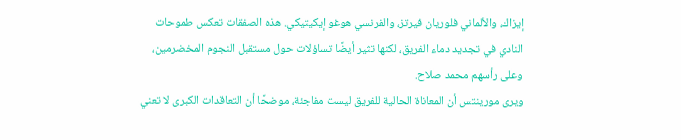إيزاك، والألماني فلوريان فيرتز، والفرنسي هوغو إيكيتيكي. هذه الصفقات تعكس طموحات النادي في تجديد دماء الفريق، لكنها تثير أيضًا تساؤلات حول مستقبل النجوم المخضرمين، وعلى رأسهم محمد صلاح.
ويرى مورينتس أن المعاناة الحالية للفريق ليست مفاجئة، موضحًا أن التعاقدات الكبرى لا تعني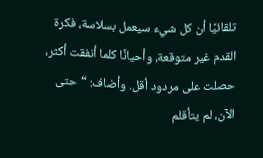تلقائيًا أن كل شيء سيعمل بسلاسة، فكرة القدم غير متوقعة، وأحيانًا كلما أنفقت أكثر، حصلت على مردود أقل. وأضاف: “حتى الآن، لم يتأقلم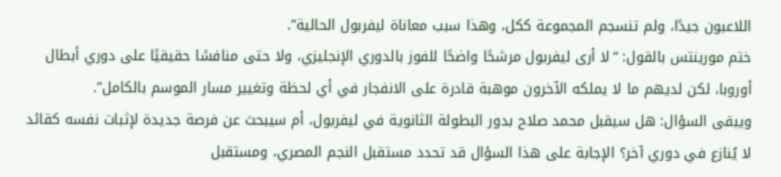اللاعبون جيدًا، ولم تنسجم المجموعة ككل، وهذا سبب معاناة ليفربول الحالية”.
ختم مورينتس بالقول: “لا أرى ليفربول مرشحًا واضحًا للفوز بالدوري الإنجليزي، ولا حتى منافسًا حقيقيًا على دوري أبطال أوروبا، لكن لديهم ما لا يملكه الآخرون موهبة قادرة على الانفجار في أي لحظة وتغيير مسار الموسم بالكامل”.
ويبقى السؤال: هل سيقبل محمد صلاح بدور البطولة الثانوية في ليفربول، أم سيبحث عن فرصة جديدة لإثبات نفسه كقائد لا يُنازع في دوري آخر؟ الإجابة على هذا السؤال قد تحدد مستقبل النجم المصري، ومستقبل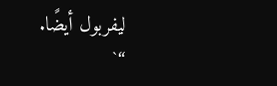ليفربول أيضًا.
“`